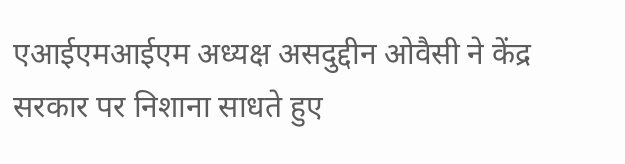एआईएमआईएम अध्यक्ष असदुद्दीन ओवैसी ने केंद्र सरकार पर निशाना साधते हुए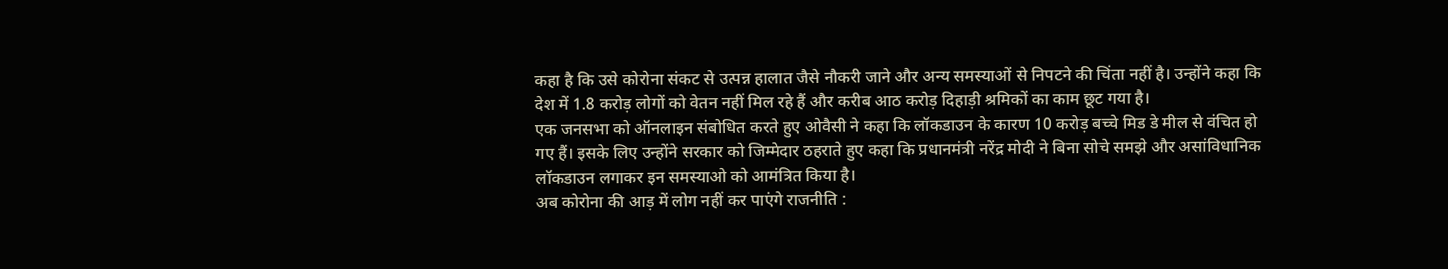कहा है कि उसे कोरोना संकट से उत्पन्न हालात जैसे नौकरी जाने और अन्य समस्याओं से निपटने की चिंता नहीं है। उन्होंने कहा कि देश में 1.8 करोड़ लोगों को वेतन नहीं मिल रहे हैं और करीब आठ करोड़ दिहाड़ी श्रमिकों का काम छूट गया है।
एक जनसभा को ऑनलाइन संबोधित करते हुए ओवैसी ने कहा कि लॉकडाउन के कारण 10 करोड़ बच्चे मिड डे मील से वंचित हो गए हैं। इसके लिए उन्होंने सरकार को जिम्मेदार ठहराते हुए कहा कि प्रधानमंत्री नरेंद्र मोदी ने बिना सोचे समझे और असांविधानिक लॉकडाउन लगाकर इन समस्याओ को आमंत्रित किया है।
अब कोरोना की आड़ में लोग नहीं कर पाएंगे राजनीति :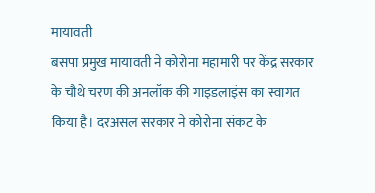मायावती
बसपा प्रमुख मायावती ने कोरोना महामारी पर केंद्र सरकार के चौथे चरण की अनलॉक की गाइडलाइंस का स्वागत किया है। दरअसल सरकार ने कोरोना संकट के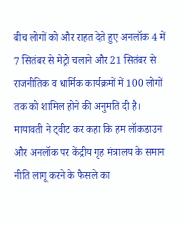बीच लोगों को और राहत देते हुए अनलॉक 4 में 7 सितंबर से मेट्रो चलाने और 21 सितंबर से राजनीतिक व धार्मिक कार्यक्रमों में 100 लोगों तक को शामिल होने की अनुमति दी है।
मायावती ने ट्वीट कर कहा कि हम लॉकडाउन और अनलॉक पर केंद्रीय गृह मंत्रालय के समान नीति लागू करने के फैसले का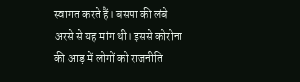स्वागत करते हैं। बसपा की लंबे अरसे से यह मांग थी। इससे कोरोना की आड़ में लोगों को राजनीति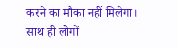करने का मौका नहीं मिलेगा। साथ ही लोगों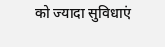को ज्यादा सुविधाएं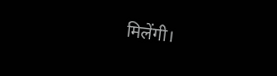मिलेंगी।